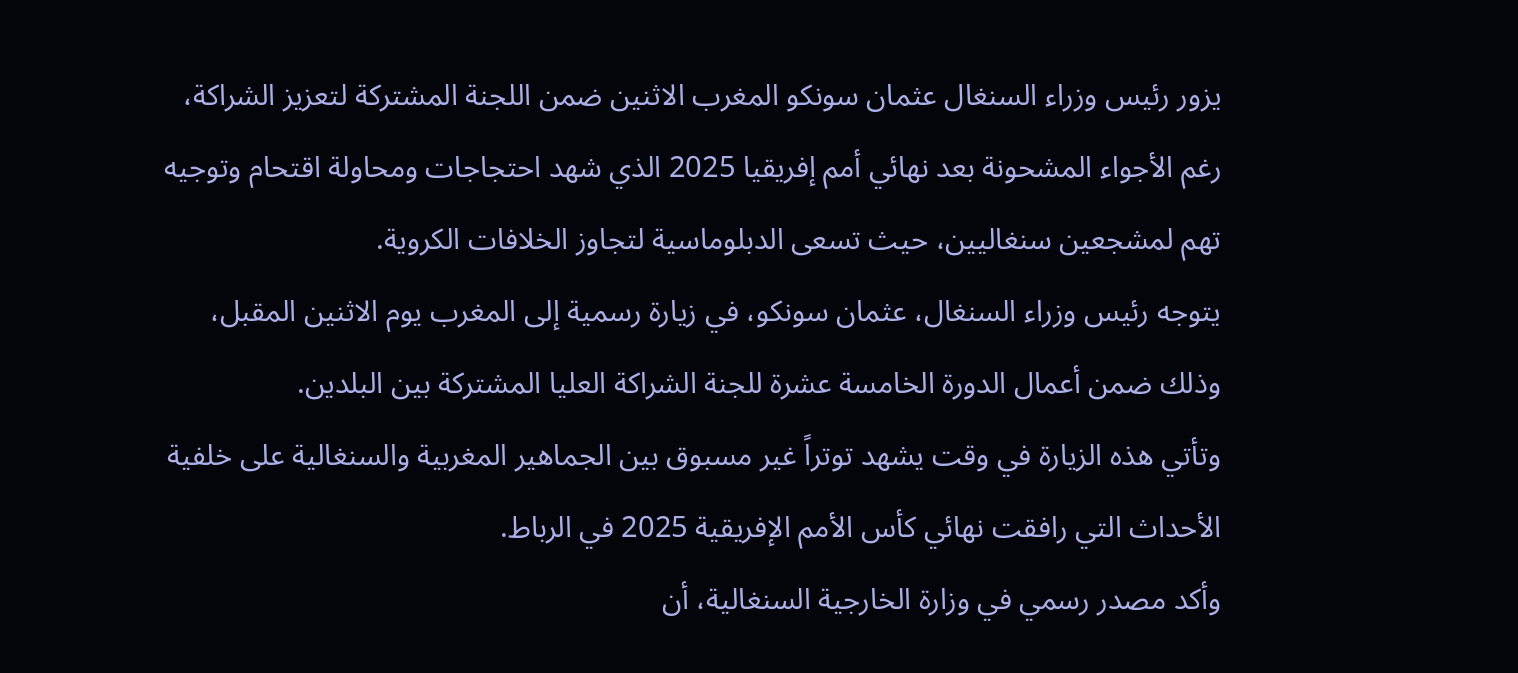يزور رئيس وزراء السنغال عثمان سونكو المغرب الاثنين ضمن اللجنة المشتركة لتعزيز الشراكة، رغم الأجواء المشحونة بعد نهائي أمم إفريقيا 2025 الذي شهد احتجاجات ومحاولة اقتحام وتوجيه تهم لمشجعين سنغاليين، حيث تسعى الدبلوماسية لتجاوز الخلافات الكروية.
يتوجه رئيس وزراء السنغال، عثمان سونكو، في زيارة رسمية إلى المغرب يوم الاثنين المقبل، وذلك ضمن أعمال الدورة الخامسة عشرة للجنة الشراكة العليا المشتركة بين البلدين.
وتأتي هذه الزيارة في وقت يشهد توتراً غير مسبوق بين الجماهير المغربية والسنغالية على خلفية الأحداث التي رافقت نهائي كأس الأمم الإفريقية 2025 في الرباط.
وأكد مصدر رسمي في وزارة الخارجية السنغالية، أن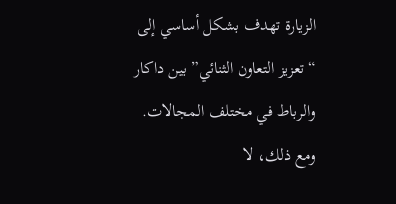الزيارة تهدف بشكل أساسي إلى “تعزيز التعاون الثنائي” بين داكار والرباط في مختلف المجالات.
ومع ذلك، لا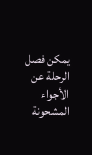يمكن فصل الرحلة عن الأجواء المشحونة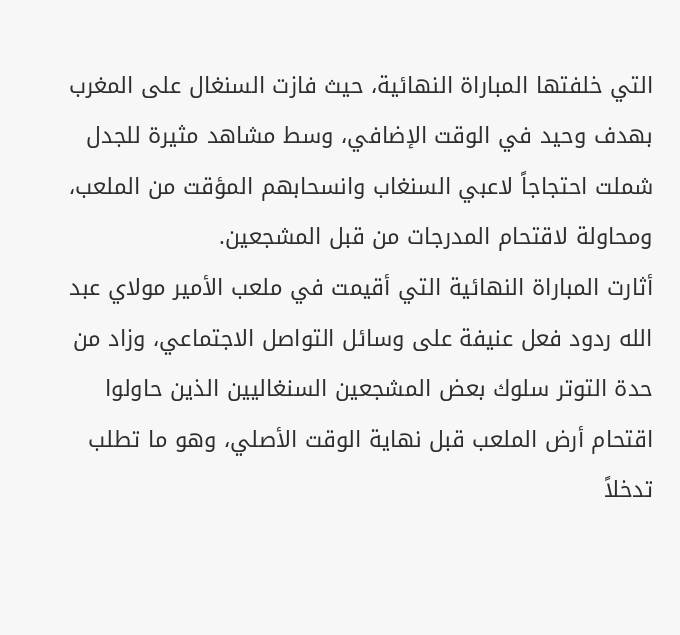التي خلفتها المباراة النهائية، حيث فازت السنغال على المغرب بهدف وحيد في الوقت الإضافي، وسط مشاهد مثيرة للجدل شملت احتجاجاً لاعبي السنغاب وانسحابهم المؤقت من الملعب، ومحاولة لاقتحام المدرجات من قبل المشجعين.
أثارت المباراة النهائية التي أقيمت في ملعب الأمير مولاي عبد الله ردود فعل عنيفة على وسائل التواصل الاجتماعي، وزاد من حدة التوتر سلوك بعض المشجعين السنغاليين الذين حاولوا اقتحام أرض الملعب قبل نهاية الوقت الأصلي، وهو ما تطلب تدخلاً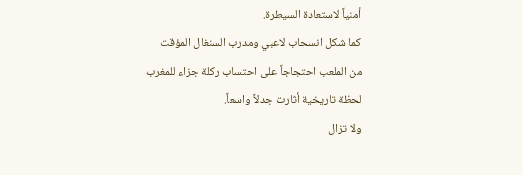أمنياً لاستعادة السيطرة.
كما شكل انسحاب لاعبي ومدرب السنغال المؤقت من الملعب احتجاجاً على احتساب ركلة جزاء للمغرب لحظة تاريخية أثارت جدلاً واسعاً.
ولا تزال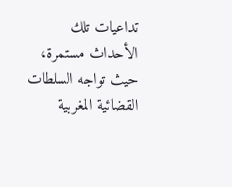تداعيات تلك الأحداث مستمرة، حيث تواجه السلطات القضائية المغربية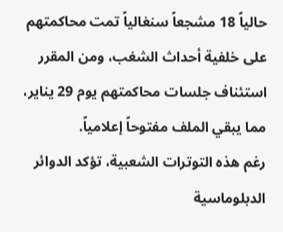حالياً 18 مشجعاً سنغالياً تمت محاكمتهم على خلفية أحداث الشغب، ومن المقرر استئناف جلسات محاكمتهم يوم 29 يناير، مما يبقي الملف مفتوحاً إعلامياً.
رغم هذه التوترات الشعبية، تؤكد الدوائر الدبلوماسية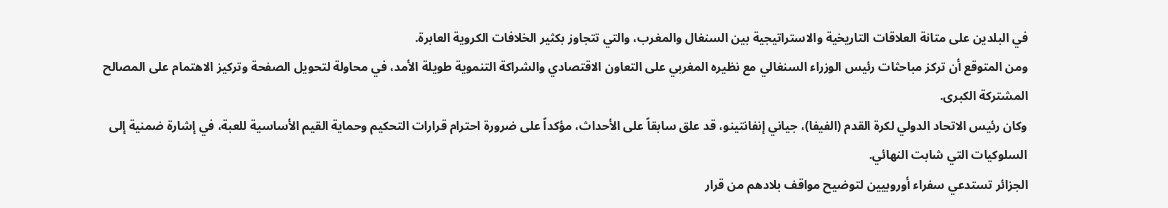في البلدين على متانة العلاقات التاريخية والاستراتيجية بين السنغال والمغرب، والتي تتجاوز بكثير الخلافات الكروية العابرة.
ومن المتوقع أن تركز مباحثات رئيس الوزراء السنغالي مع نظيره المغربي على التعاون الاقتصادي والشراكة التنموية طويلة الأمد، في محاولة لتحويل الصفحة وتركيز الاهتمام على المصالح المشتركة الكبرى.
وكان رئيس الاتحاد الدولي لكرة القدم (الفيفا)، جياني إنفانتينو، قد علق سابقاً على الأحداث، مؤكداً على ضرورة احترام قرارات التحكيم وحماية القيم الأساسية للعبة، في إشارة ضمنية إلى السلوكيات التي شابت النهائي.
الجزائر تستدعي سفراء أوروبيين لتوضيح مواقف بلادهم من قرار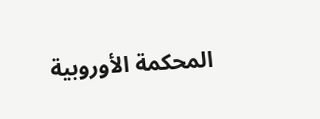المحكمة الأوروبية